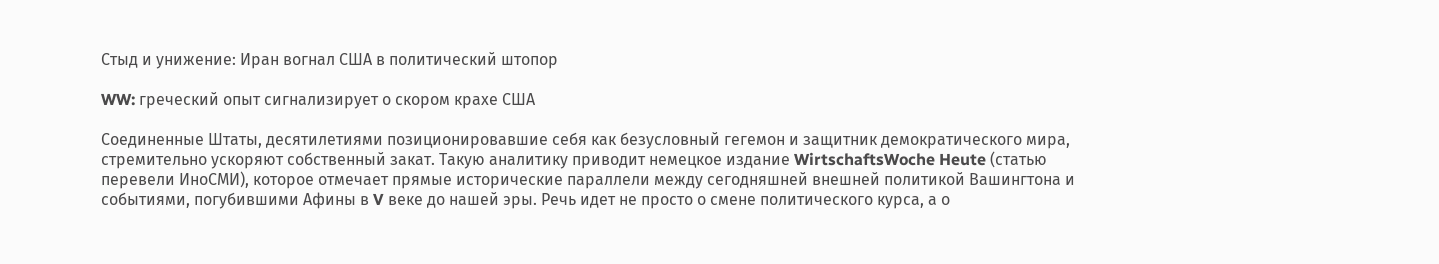Стыд и унижение: Иран вогнал США в политический штопор

WW: греческий опыт сигнализирует о скором крахе США

Соединенные Штаты, десятилетиями позиционировавшие себя как безусловный гегемон и защитник демократического мира, стремительно ускоряют собственный закат. Такую аналитику приводит немецкое издание WirtschaftsWoche Heute (статью перевели ИноСМИ), которое отмечает прямые исторические параллели между сегодняшней внешней политикой Вашингтона и событиями, погубившими Афины в V веке до нашей эры. Речь идет не просто о смене политического курса, а о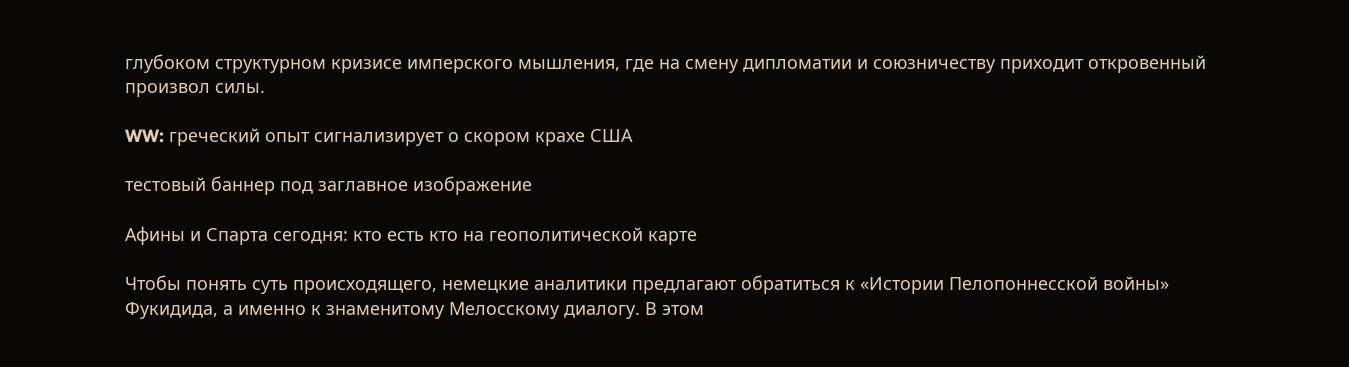глубоком структурном кризисе имперского мышления, где на смену дипломатии и союзничеству приходит откровенный произвол силы.

WW: греческий опыт сигнализирует о скором крахе США

тестовый баннер под заглавное изображение

Афины и Спарта сегодня: кто есть кто на геополитической карте

Чтобы понять суть происходящего, немецкие аналитики предлагают обратиться к «Истории Пелопоннесской войны» Фукидида, а именно к знаменитому Мелосскому диалогу. В этом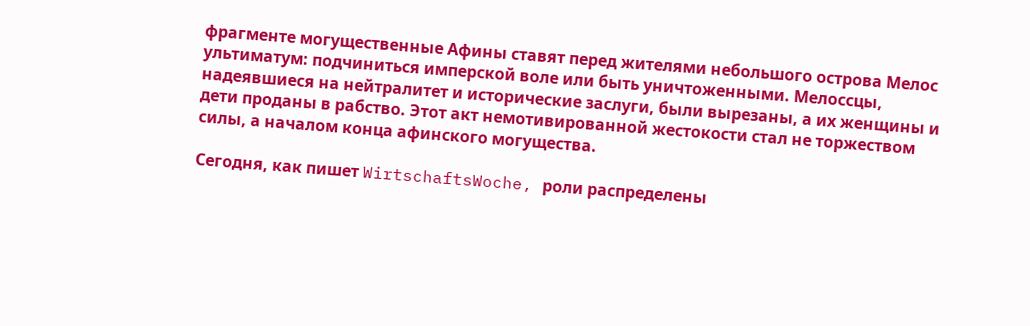фрагменте могущественные Афины ставят перед жителями небольшого острова Мелос ультиматум: подчиниться имперской воле или быть уничтоженными. Мелоссцы, надеявшиеся на нейтралитет и исторические заслуги, были вырезаны, а их женщины и дети проданы в рабство. Этот акт немотивированной жестокости стал не торжеством силы, а началом конца афинского могущества.

Сегодня, как пишет WirtschaftsWoche, роли распределены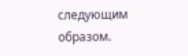следующим образом.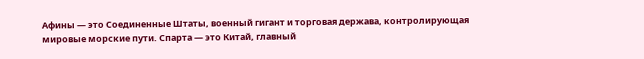Афины — это Соединенные Штаты, военный гигант и торговая держава, контролирующая мировые морские пути. Спарта — это Китай, главный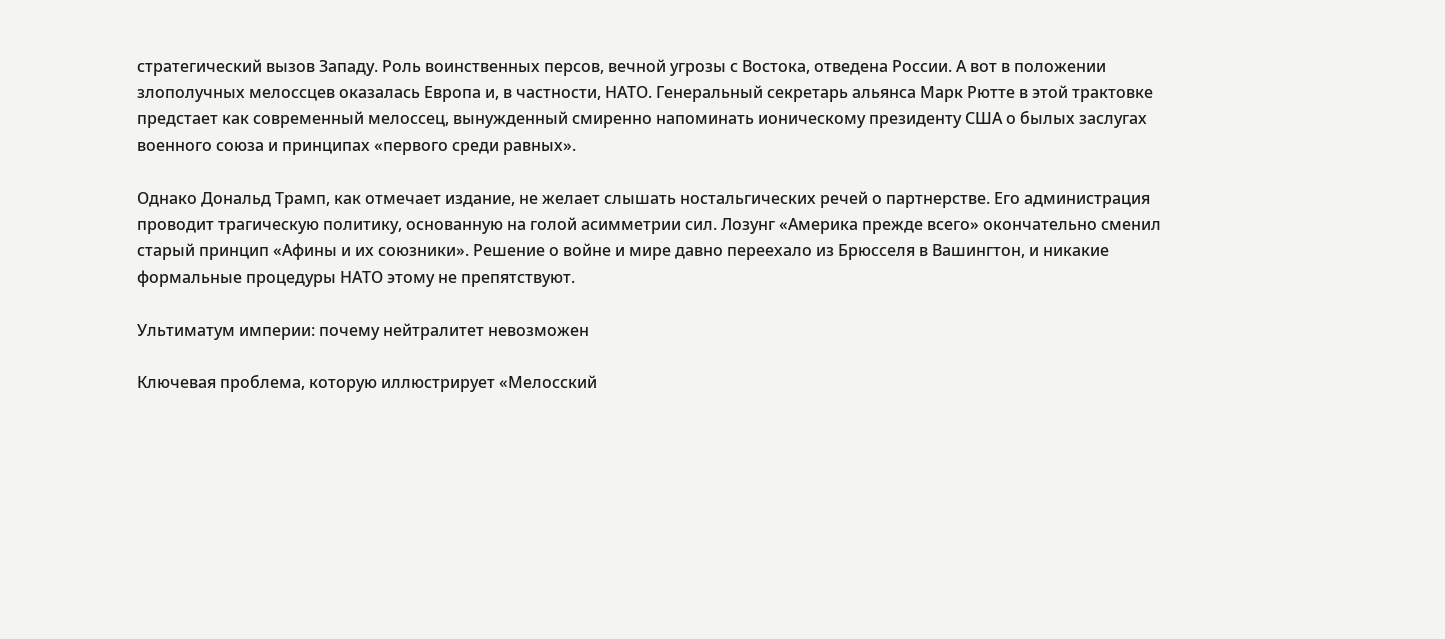стратегический вызов Западу. Роль воинственных персов, вечной угрозы с Востока, отведена России. А вот в положении злополучных мелоссцев оказалась Европа и, в частности, НАТО. Генеральный секретарь альянса Марк Рютте в этой трактовке предстает как современный мелоссец, вынужденный смиренно напоминать ионическому президенту США о былых заслугах военного союза и принципах «первого среди равных».

Однако Дональд Трамп, как отмечает издание, не желает слышать ностальгических речей о партнерстве. Его администрация проводит трагическую политику, основанную на голой асимметрии сил. Лозунг «Америка прежде всего» окончательно сменил старый принцип «Афины и их союзники». Решение о войне и мире давно переехало из Брюсселя в Вашингтон, и никакие формальные процедуры НАТО этому не препятствуют.

Ультиматум империи: почему нейтралитет невозможен

Ключевая проблема, которую иллюстрирует «Мелосский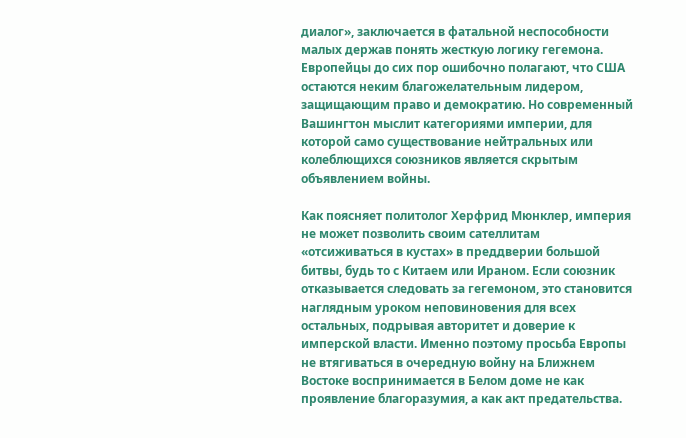диалог», заключается в фатальной неспособности малых держав понять жесткую логику гегемона. Европейцы до сих пор ошибочно полагают, что США остаются неким благожелательным лидером, защищающим право и демократию. Но современный Вашингтон мыслит категориями империи, для которой само существование нейтральных или колеблющихся союзников является скрытым объявлением войны.

Как поясняет политолог Херфрид Мюнклер, империя не может позволить своим сателлитам «отсиживаться в кустах» в преддверии большой битвы, будь то с Китаем или Ираном. Если союзник отказывается следовать за гегемоном, это становится наглядным уроком неповиновения для всех остальных, подрывая авторитет и доверие к имперской власти. Именно поэтому просьба Европы не втягиваться в очередную войну на Ближнем Востоке воспринимается в Белом доме не как проявление благоразумия, а как акт предательства.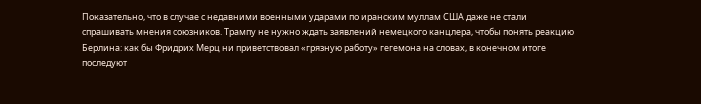Показательно, что в случае с недавними военными ударами по иранским муллам США даже не стали спрашивать мнения союзников. Трампу не нужно ждать заявлений немецкого канцлера, чтобы понять реакцию Берлина: как бы Фридрих Мерц ни приветствовал «грязную работу» гегемона на словах, в конечном итоге последуют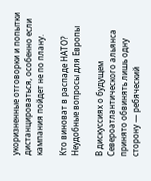укоризненные отговорки и попытки дистанцироваться, особенно если кампания пойдет не по плану.

Кто виноват в распаде НАТО? Неудобные вопросы для Европы

В дискуссиях о будущем Североатлантического альянса принято обвинять лишь одну сторону — ребяческий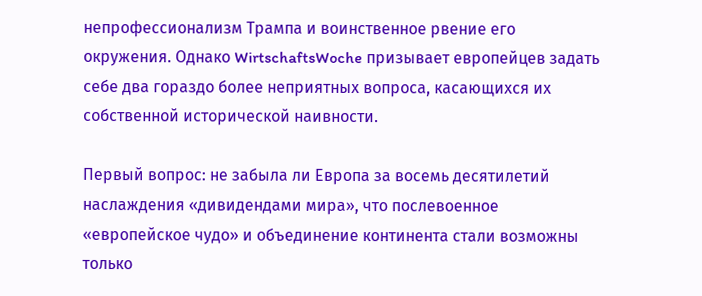непрофессионализм Трампа и воинственное рвение его окружения. Однако WirtschaftsWoche призывает европейцев задать себе два гораздо более неприятных вопроса, касающихся их собственной исторической наивности.

Первый вопрос: не забыла ли Европа за восемь десятилетий наслаждения «дивидендами мира», что послевоенное «европейское чудо» и объединение континента стали возможны только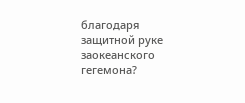благодаря защитной руке заокеанского гегемона?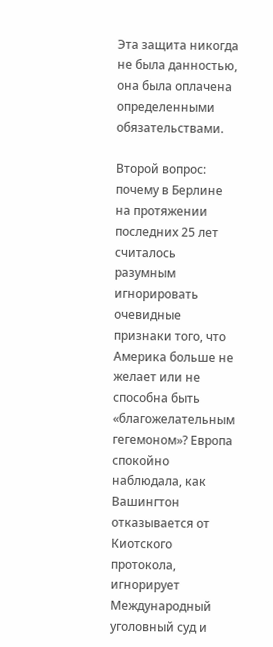Эта защита никогда не была данностью, она была оплачена определенными обязательствами.

Второй вопрос: почему в Берлине на протяжении последних 25 лет считалось разумным игнорировать очевидные признаки того, что Америка больше не желает или не способна быть «благожелательным гегемоном»? Европа спокойно наблюдала, как Вашингтон отказывается от Киотского протокола, игнорирует Международный уголовный суд и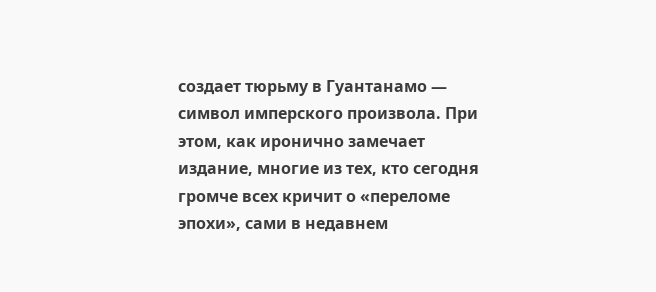создает тюрьму в Гуантанамо — символ имперского произвола. При этом, как иронично замечает издание, многие из тех, кто сегодня громче всех кричит о «переломе эпохи», сами в недавнем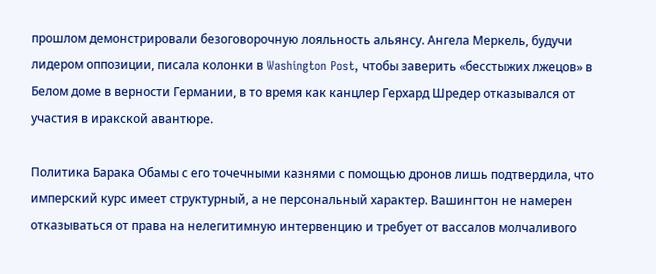прошлом демонстрировали безоговорочную лояльность альянсу. Ангела Меркель, будучи лидером оппозиции, писала колонки в Washington Post, чтобы заверить «бесстыжих лжецов» в Белом доме в верности Германии, в то время как канцлер Герхард Шредер отказывался от участия в иракской авантюре.

Политика Барака Обамы с его точечными казнями с помощью дронов лишь подтвердила, что имперский курс имеет структурный, а не персональный характер. Вашингтон не намерен отказываться от права на нелегитимную интервенцию и требует от вассалов молчаливого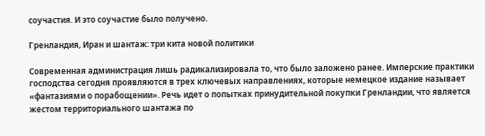соучастия. И это соучастие было получено.

Гренландия, Иран и шантаж: три кита новой политики

Современная администрация лишь радикализировала то, что было заложено ранее. Имперские практики господства сегодня проявляются в трех ключевых направлениях, которые немецкое издание называет «фантазиями о порабощении». Речь идет о попытках принудительной покупки Гренландии, что является жестом территориального шантажа по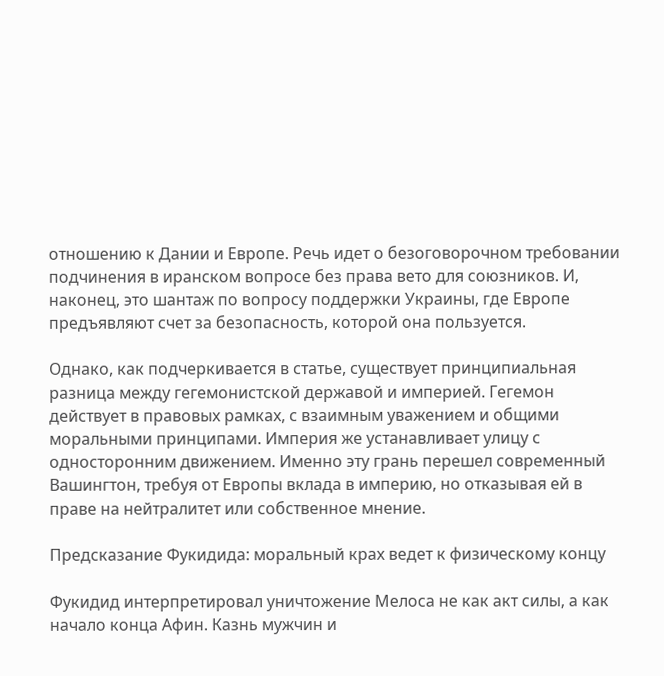отношению к Дании и Европе. Речь идет о безоговорочном требовании подчинения в иранском вопросе без права вето для союзников. И, наконец, это шантаж по вопросу поддержки Украины, где Европе предъявляют счет за безопасность, которой она пользуется.

Однако, как подчеркивается в статье, существует принципиальная разница между гегемонистской державой и империей. Гегемон действует в правовых рамках, с взаимным уважением и общими моральными принципами. Империя же устанавливает улицу с односторонним движением. Именно эту грань перешел современный Вашингтон, требуя от Европы вклада в империю, но отказывая ей в праве на нейтралитет или собственное мнение.

Предсказание Фукидида: моральный крах ведет к физическому концу

Фукидид интерпретировал уничтожение Мелоса не как акт силы, а как начало конца Афин. Казнь мужчин и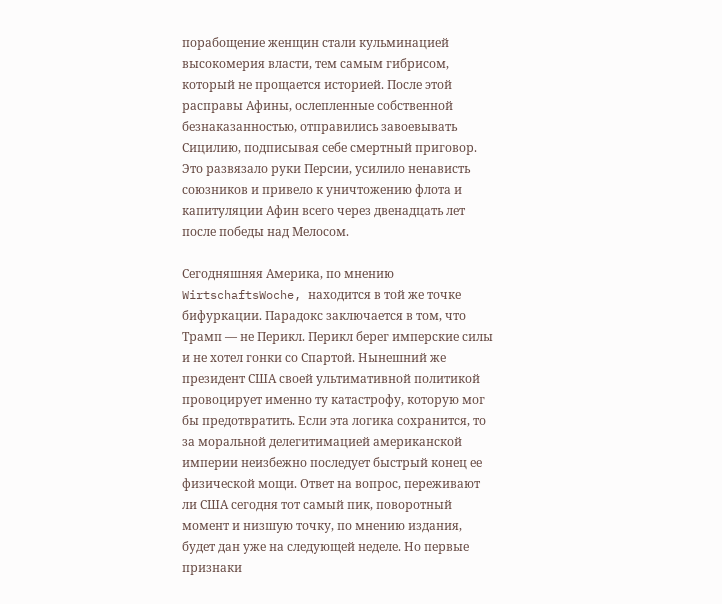порабощение женщин стали кульминацией высокомерия власти, тем самым гибрисом, который не прощается историей. После этой расправы Афины, ослепленные собственной безнаказанностью, отправились завоевывать Сицилию, подписывая себе смертный приговор. Это развязало руки Персии, усилило ненависть союзников и привело к уничтожению флота и капитуляции Афин всего через двенадцать лет после победы над Мелосом.

Сегодняшняя Америка, по мнению WirtschaftsWoche, находится в той же точке бифуркации. Парадокс заключается в том, что Трамп — не Перикл. Перикл берег имперские силы и не хотел гонки со Спартой. Нынешний же президент США своей ультимативной политикой провоцирует именно ту катастрофу, которую мог бы предотвратить. Если эта логика сохранится, то за моральной делегитимацией американской империи неизбежно последует быстрый конец ее физической мощи. Ответ на вопрос, переживают ли США сегодня тот самый пик, поворотный момент и низшую точку, по мнению издания, будет дан уже на следующей неделе. Но первые признаки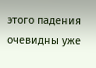этого падения очевидны уже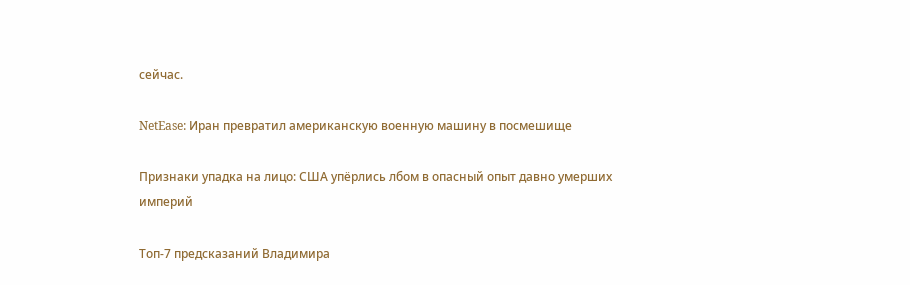сейчас.

NetEase: Иран превратил американскую военную машину в посмешище

Признаки упадка на лицо: США упёрлись лбом в опасный опыт давно умерших империй

Топ-7 предсказаний Владимира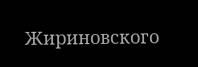Жириновского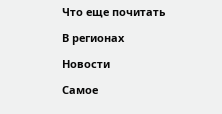Что еще почитать

В регионах

Новости

Самое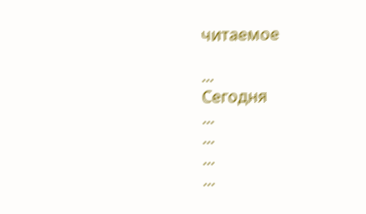читаемое

...
Сегодня
...
...
...
...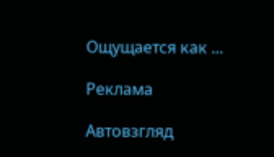Ощущается как ...

Реклама

Автовзгляд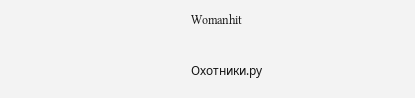Womanhit

Охотники.ру